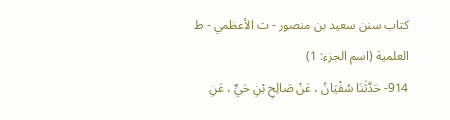كتاب سنن سعيد بن منصور - ت الأعظمي - ط العلمية (اسم الجزء: 1)
914- حَدَّثَنَا سُفْيَانُ ، عَنْ صَالِحِ بْنِ حَيٍّ ، عَنِ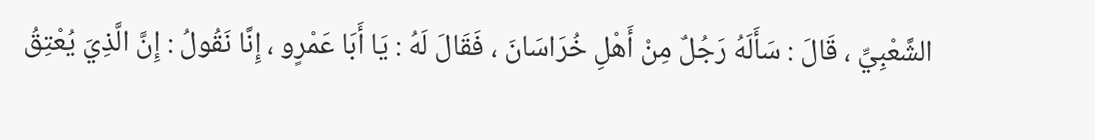الشَّعْبِيِّ ، قَالَ : سَأَلَهُ رَجُلٌ مِنْ أَهْلِ خُرَاسَانَ ، فَقَالَ لَهُ : يَا أَبَا عَمْرٍو ، إِنَّا نَقُولُ : إِنَّ الَّذِيَ يُعْتِقُ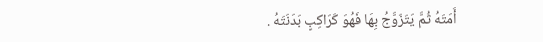أَمَتَهُ ثُمَّ يَتَزَوَّجُ بِهَا فَهُوَ كَرَاكِبٍ بَدَنَتَهُ .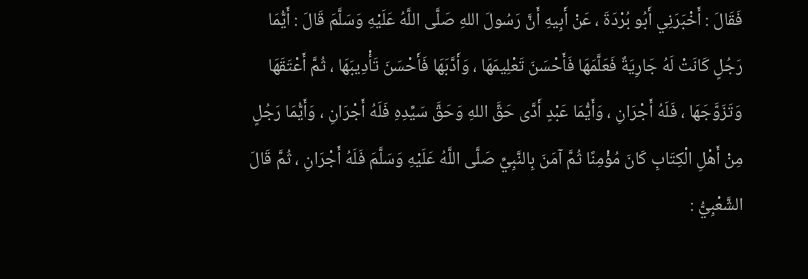فَقَالَ : أَخْبَرَنِي أَبُو بُرْدَةَ ، عَنْ أَبِيهِ أَنَّ رَسُولَ اللهِ صَلَّى اللَّهُ عَلَيْهِ وَسَلَّمَ قَالَ : أَيُّمَا رَجُلٍ كَانَتْ لَهُ جَارِيَةٌ فَعَلَّمَهَا فَأَحْسَنَ تَعْلِيمَهَا ، وَأَدَّبَهَا فَأَحْسَنَ تَأْدِيبَهَا ، ثُمَّ أَعْتَقَهَا وَتَزَوَّجَهَا ، فَلَهُ أَجْرَانِ ، وَأَيُّمَا عَبْدٍ أَدَّى حَقَّ اللهِ وَحَقَّ سَيِّدِهِ فَلَهُ أَجْرَانِ ، وَأَيُّمَا رَجُلٍ مِنْ أَهْلِ الْكِتَابِ كَانَ مُؤْمِنًا ثُمَّ آمَنَ بِالنَّبِيِّ صَلَّى اللَّهُ عَلَيْهِ وَسَلَّمَ فَلَهُ أَجْرَانِ ، ثُمَّ قَالَ الشَّعْبِيُّ :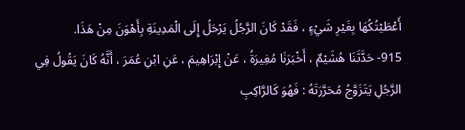أَعْطَيْتُكُهَا بِغَيْرِ شَيْءٍ ، فَقَدْ كَانَ الرَّجُلُ يَرْحَلُ إِلَى الْمَدِينَةِ بِأَهْوَنَ مِنْ هَذَا.
915- حَدَّثَنَا هُشَيْمٌ ، أَخْبَرَنَا مُغِيرَةُ ، عَنْ إِبْرَاهِيمَ ، عَنِ ابْنِ عُمَرَ ، أَنَّهُ كَانَ يَقُولُ فِي الرَّجُلِ يَتَزَوَّجُ مُحَرَّرَتَهُ : فَهُوَ كَالرَّاكِبِ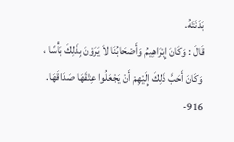بَدَنَتَهُ.
قَالَ : وَكَانَ إِبْرَاهِيمُ وَأَصْحَابُنَا لاَ يَرَوْنَ بِذَلِكَ بَأْسًا ، وَكَانَ أَحَبَّ ذَلِكَ إِلَيْهِمْ أَنْ يَجْعَلُوا عِتْقَهَا صَدَاقَهَا.
916-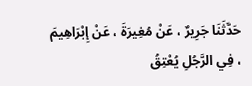حَدَّثَنَا جَرِيرٌ ، عَنْ مُغِيرَةَ ، عَنْ إِبْرَاهِيمَ ، فِي الرَّجُلِ يُعْتِقُ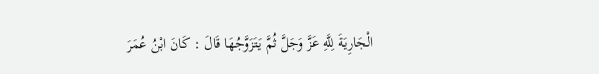الْجَارِيَةَ لِلَّهِ عَزَّ وَجَلَّ ثُمَّ يَتَزَوَّجُهَا قَالَ : كَانَ ابْنُ عُمَرَ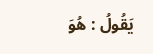يَقُولُ : هُوَ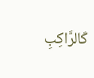كَالرَّاكِبِ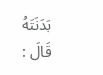بَدَنَتَهُ قَالَ :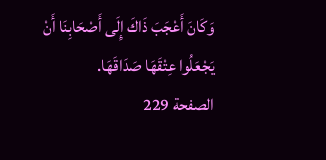وَكَانَ أَعْجَبَ ذَاكَ إِلَى أَصْحَابِنَا أَنْ يَجْعَلُوا عِتْقَهَا صَدَاقَهَا.
الصفحة 229